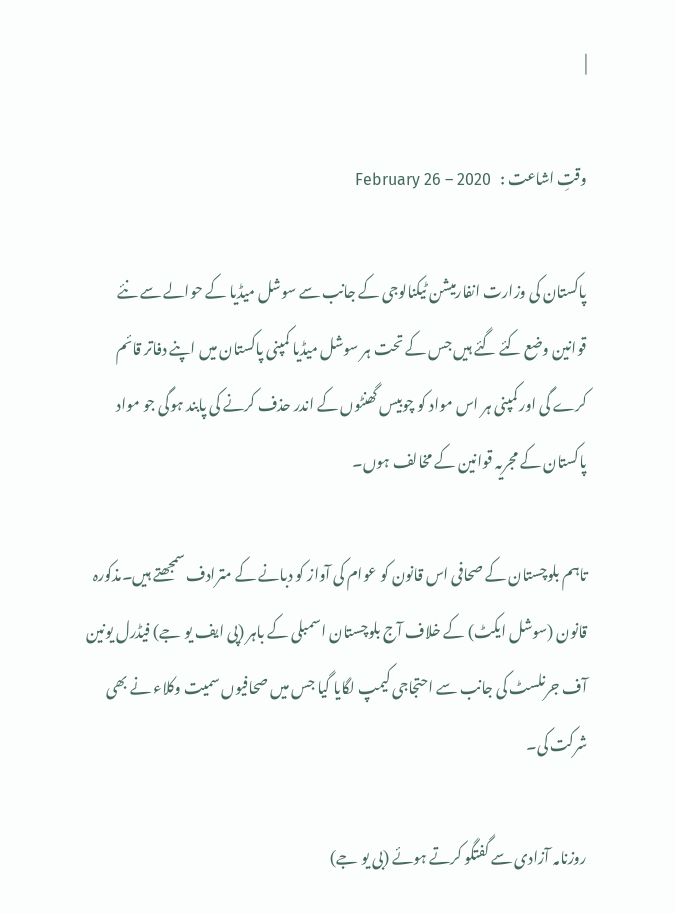|

وقتِ اشاعت :   February 26 – 2020

پاکستان کی وزارت انفارمیشن ٹیکنالوجی کے جانب سے سوشل میڈیا کے حوالے سے نئے قوانین وضع کئے گئے ہیں جس کے تحت ہر سوشل میڈیا کمپنی پاکستان میں اپنے دفاتر قائم کرے گی اور کمپنی ہر اس مواد کو چوبیس گھنٹوں کے اندر حذف کرنے کی پابند ہوگی جو مواد پاکستان کے مجریہ قوانین کے مخالف ہوں۔

تاہم بلوچستان کے صحافی اس قانون کو عوام کی آواز کو دبانے کے مترادف سمجھتے ہیں۔مذکورہ قانون (سوشل ایکٹ) کے خلاف آج بلوچستان اسمبلی کے باہر (پی ایف یو جے) فیڈرل یونین آف جرنلسٹ کی جانب سے احتجاجی کیمپ لگایا گیا جس میں صحافیوں سمیت وکلاء نے بھی شرکت کی۔

روزنامہ آزادی سے گفتگو کرتے ہوئے (بی یو جے)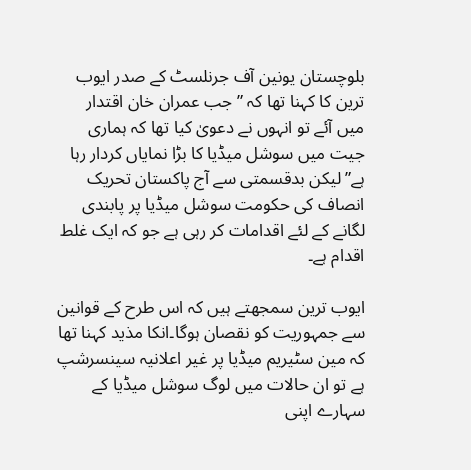بلوچستان یونین آف جرنلسٹ کے صدر ایوب ترین کا کہنا تھا کہ ” جب عمران خان اقتدار میں آئے تو انہوں نے دعویٰ کیا تھا کہ ہماری جیت میں سوشل میڈیا کا بڑا نمایاں کردار رہا ہے”لیکن بدقسمتی سے آج پاکستان تحریک انصاف کی حکومت سوشل میڈیا پر پابندی لگانے کے لئے اقدامات کر رہی ہے جو کہ ایک غلط اقدام ہے۔

ایوب ترین سمجھتے ہیں کہ اس طرح کے قوانین سے جمہوریت کو نقصان ہوگا۔انکا مذید کہنا تھا کہ مین سٹیریم میڈیا پر غیر اعلانیہ سینسرشپ ہے تو ان حالات میں لوگ سوشل میڈیا کے سہارے اپنی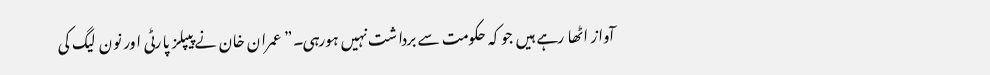آواز اٹھا رہے ہیں جو کہ حکومت سے برداشت نہیں ہورہی۔”عمران خان نے پیپلز پارٹی اور نون لیگ کی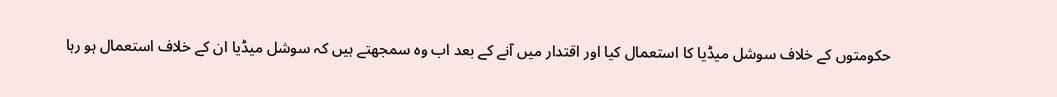حکومتوں کے خلاف سوشل میڈیا کا استعمال کیا اور اقتدار میں آنے کے بعد اب وہ سمجھتے ہیں کہ سوشل میڈیا ان کے خلاف استعمال ہو رہا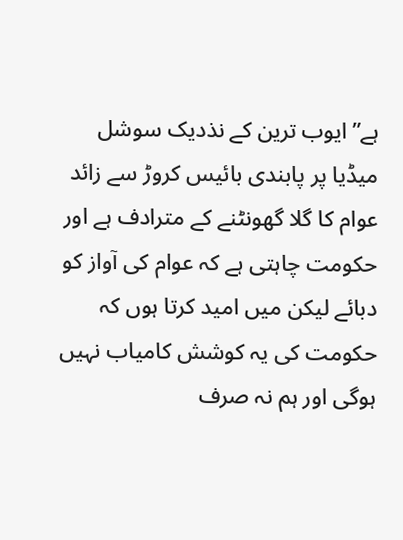ہے”ایوب ترین کے نذدیک سوشل میڈیا پر پابندی بائیس کروڑ سے زائد عوام کا گلا گھونٹنے کے مترادف ہے اور حکومت چاہتی ہے کہ عوام کی آواز کو دبائے لیکن میں امید کرتا ہوں کہ حکومت کی یہ کوشش کامیاب نہیں ہوگی اور ہم نہ صرف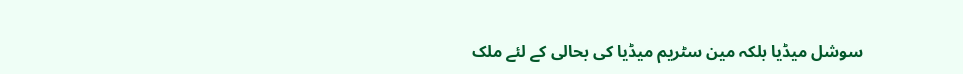سوشل میڈیا بلکہ مین سٹریم میڈیا کی بحالی کے لئے ملک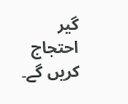گیر احتجاج کریں گے۔